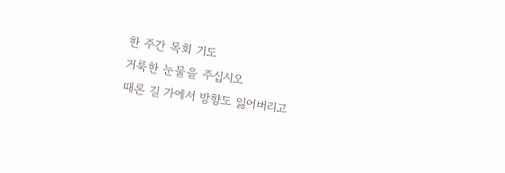한 주간 목회 기도
거룩한 눈물을 주십시오
때론 길 가에서 방향도 잃어버리고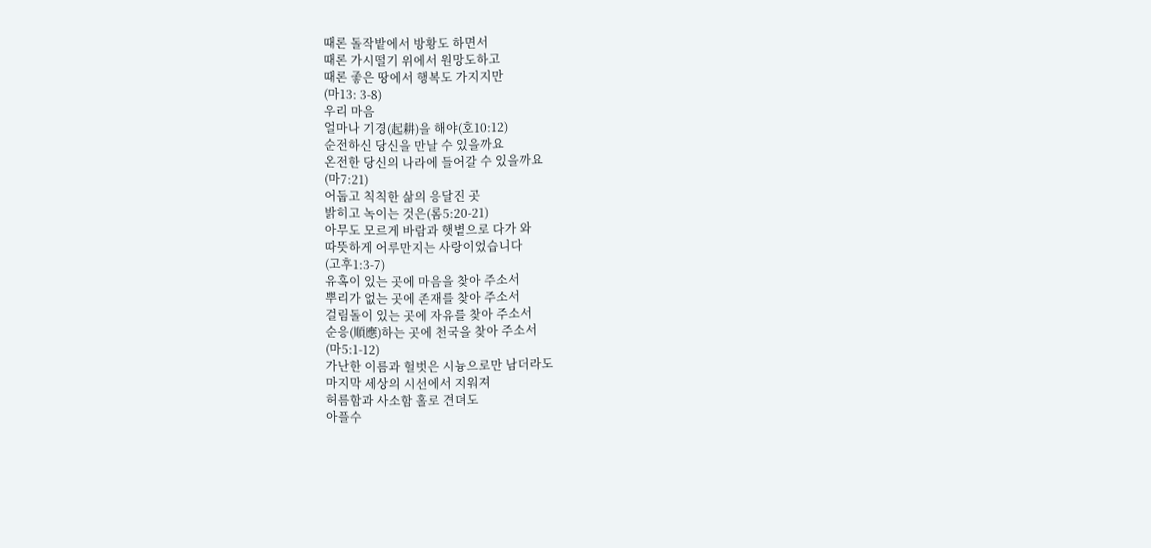때론 돌작밭에서 방황도 하면서
때론 가시떨기 위에서 원망도하고
때론 좋은 땅에서 행복도 가지지만
(마13: 3-8)
우리 마음
얼마나 기경(起耕)을 해야(호10:12)
순전하신 당신을 만날 수 있을까요
온전한 당신의 나라에 들어갈 수 있을까요
(마7:21)
어둡고 칙칙한 삶의 응달진 곳
밝히고 녹이는 것은(롬5:20-21)
아무도 모르게 바람과 햇볕으로 다가 와
따뜻하게 어루만지는 사랑이었습니다
(고후1:3-7)
유혹이 있는 곳에 마음을 찾아 주소서
뿌리가 없는 곳에 존재를 찾아 주소서
걸림돌이 있는 곳에 자유를 찾아 주소서
순응(順應)하는 곳에 천국을 찾아 주소서
(마5:1-12)
가난한 이름과 헐벗은 시늉으로만 남더라도
마지막 세상의 시선에서 지워져
허름함과 사소함 홀로 견뎌도
아플수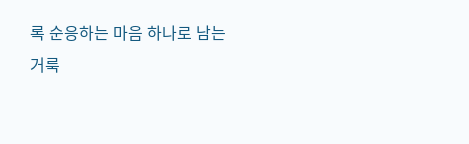록 순응하는 마음 하나로 남는
거룩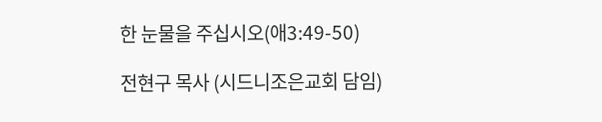한 눈물을 주십시오(애3:49-50)

전현구 목사 (시드니조은교회 담임)